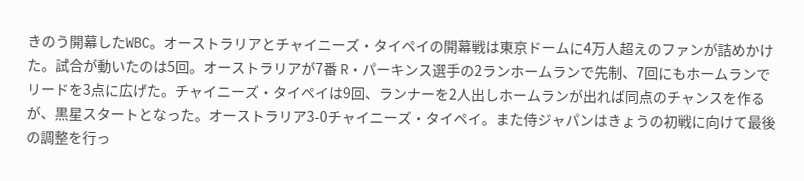きのう開幕したWBC。オーストラリアとチャイニーズ・タイペイの開幕戦は東京ドームに4万人超えのファンが詰めかけた。試合が動いたのは5回。オーストラリアが7番 R・パーキンス選手の2ランホームランで先制、7回にもホームランでリードを3点に広げた。チャイニーズ・タイペイは9回、ランナーを2人出しホームランが出れば同点のチャンスを作るが、黒星スタートとなった。オーストラリア3-0チャイニーズ・タイペイ。また侍ジャパンはきょうの初戦に向けて最後の調整を行っ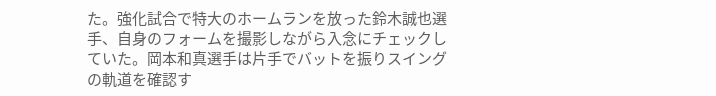た。強化試合で特大のホームランを放った鈴木誠也選手、自身のフォームを撮影しながら入念にチェックしていた。岡本和真選手は片手でバットを振りスイングの軌道を確認す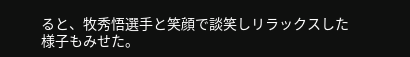ると、牧秀悟選手と笑顔で談笑しリラックスした様子もみせた。